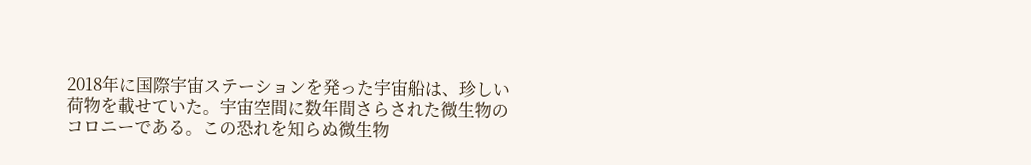2018年に国際宇宙ステーションを発った宇宙船は、珍しい荷物を載せていた。宇宙空間に数年間さらされた微生物のコロニーである。この恐れを知らぬ微生物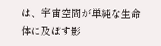は、宇宙空間が単純な生命体に及ぼす影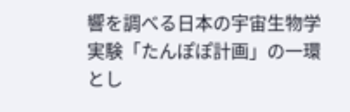響を調べる日本の宇宙生物学実験「たんぽぽ計画」の一環とし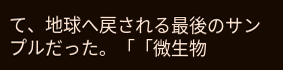て、地球へ戻される最後のサンプルだった。「「微生物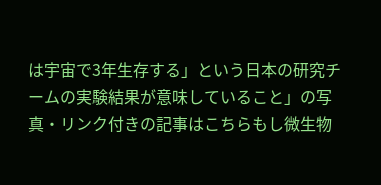は宇宙で3年生存する」という日本の研究チームの実験結果が意味していること」の写真・リンク付きの記事はこちらもし微生物